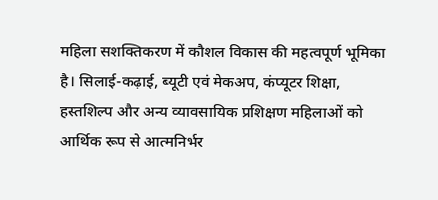महिला सशक्तिकरण में कौशल विकास की महत्वपूर्ण भूमिका है। सिलाई-कढ़ाई, ब्यूटी एवं मेकअप, कंप्यूटर शिक्षा, हस्तशिल्प और अन्य व्यावसायिक प्रशिक्षण महिलाओं को आर्थिक रूप से आत्मनिर्भर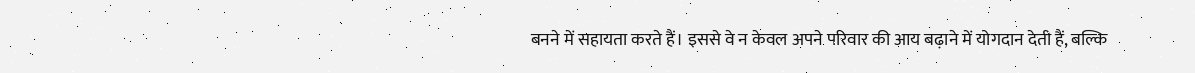बनने में सहायता करते हैं। इससे वे न केवल अपने परिवार की आय बढ़ाने में योगदान देती हैं, बल्कि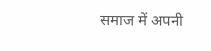समाज में अपनी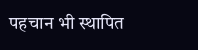पहचान भी स्थापित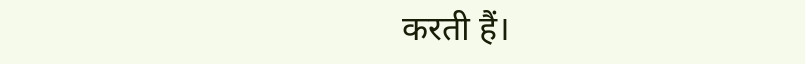करती हैं।